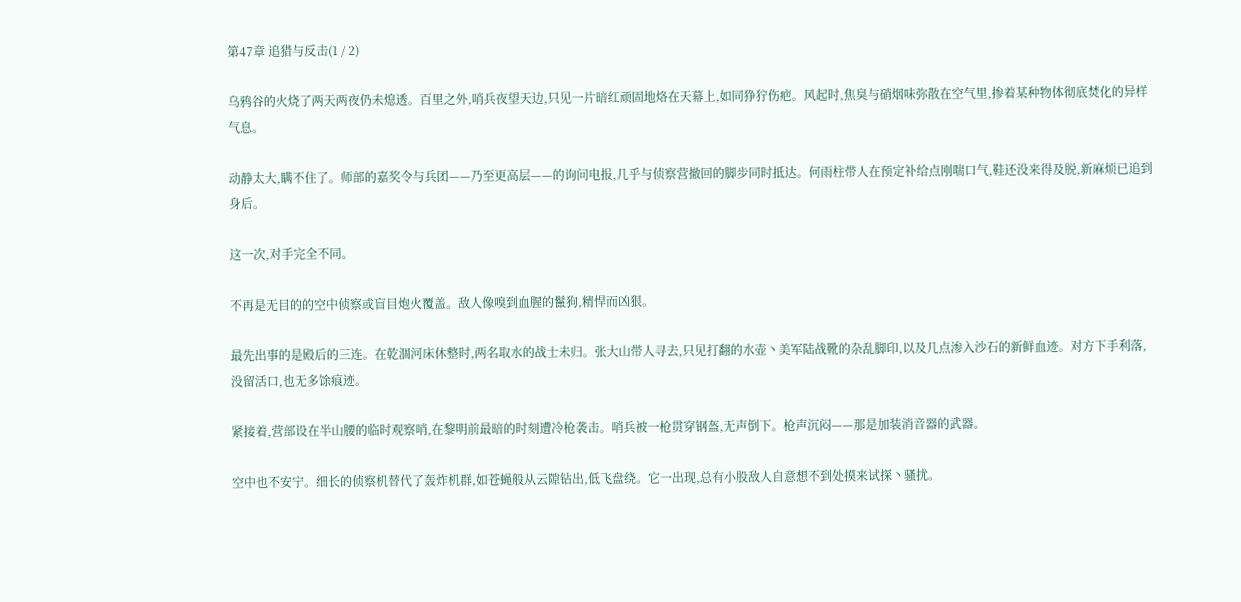第47章 追猎与反击(1 / 2)

乌鸦谷的火烧了两天两夜仍未熄透。百里之外,哨兵夜望天边,只见一片暗红顽固地烙在天幕上,如同狰狞伤疤。风起时,焦臭与硝烟味弥散在空气里,掺着某种物体彻底焚化的异样气息。

动静太大,瞒不住了。师部的嘉奖令与兵团——乃至更高层——的询问电报,几乎与侦察营撤回的脚步同时抵达。何雨柱带人在预定补给点刚喘口气,鞋还没来得及脱,新麻烦已追到身后。

这一次,对手完全不同。

不再是无目的的空中侦察或盲目炮火覆盖。敌人像嗅到血腥的鬣狗,精悍而凶狠。

最先出事的是殿后的三连。在乾涸河床休整时,两名取水的战士未归。张大山带人寻去,只见打翻的水壶丶美军陆战靴的杂乱脚印,以及几点渗入沙石的新鲜血迹。对方下手利落,没留活口,也无多馀痕迹。

紧接着,营部设在半山腰的临时观察哨,在黎明前最暗的时刻遭冷枪袭击。哨兵被一枪贯穿钢盔,无声倒下。枪声沉闷——那是加装消音器的武器。

空中也不安宁。细长的侦察机替代了轰炸机群,如苍蝇般从云隙钻出,低飞盘绕。它一出现,总有小股敌人自意想不到处摸来试探丶骚扰。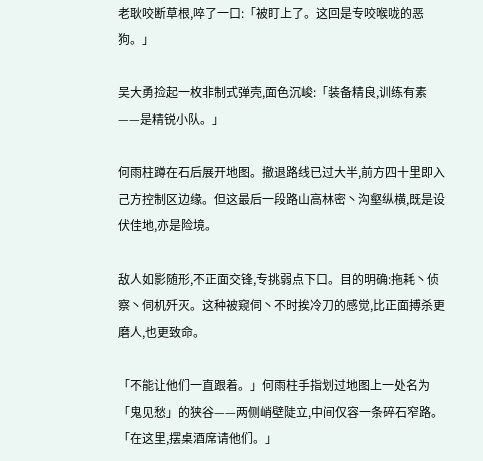老耿咬断草根,啐了一口:「被盯上了。这回是专咬喉咙的恶狗。」

吴大勇捡起一枚非制式弹壳,面色沉峻:「装备精良,训练有素——是精锐小队。」

何雨柱蹲在石后展开地图。撤退路线已过大半,前方四十里即入己方控制区边缘。但这最后一段路山高林密丶沟壑纵横,既是设伏佳地,亦是险境。

敌人如影随形,不正面交锋,专挑弱点下口。目的明确:拖耗丶侦察丶伺机歼灭。这种被窥伺丶不时挨冷刀的感觉,比正面搏杀更磨人,也更致命。

「不能让他们一直跟着。」何雨柱手指划过地图上一处名为「鬼见愁」的狭谷——两侧峭壁陡立,中间仅容一条碎石窄路。「在这里,摆桌酒席请他们。」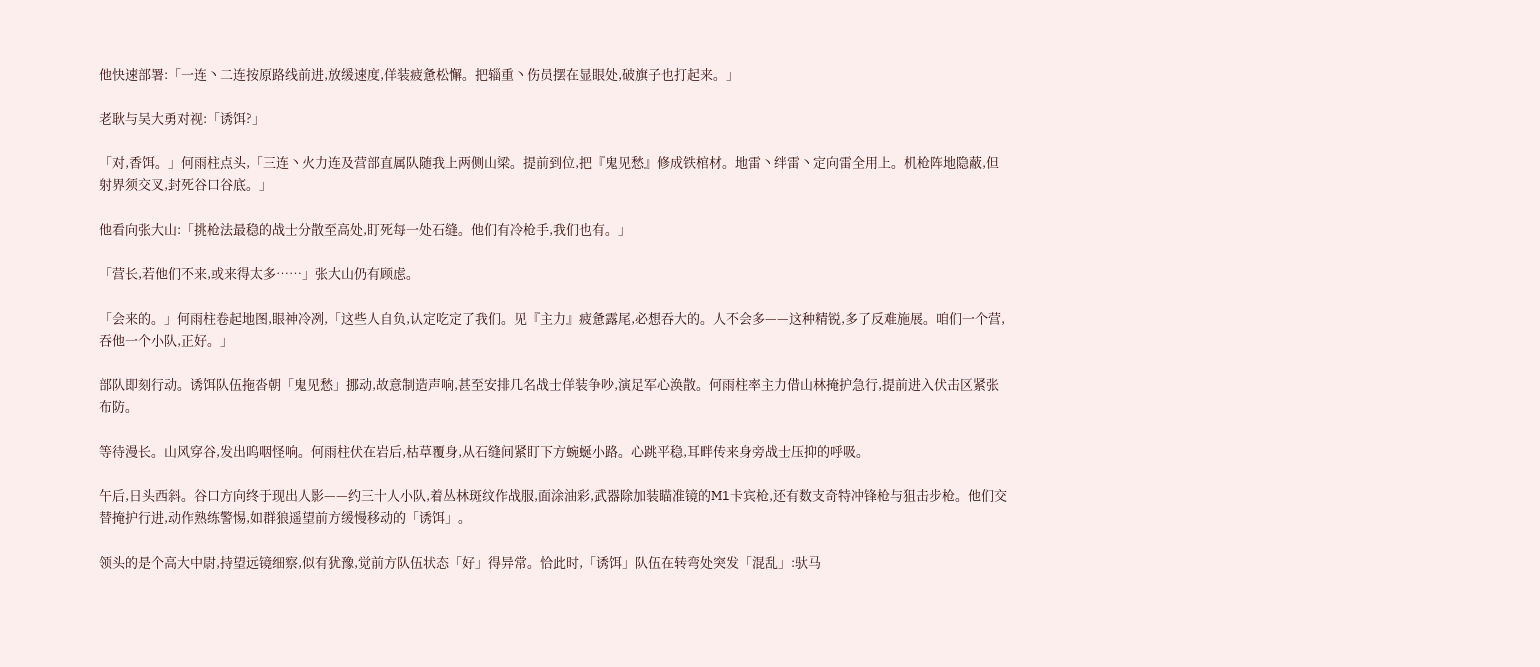他快速部署:「一连丶二连按原路线前进,放缓速度,佯装疲惫松懈。把辎重丶伤员摆在显眼处,破旗子也打起来。」

老耿与吴大勇对视:「诱饵?」

「对,香饵。」何雨柱点头,「三连丶火力连及营部直属队随我上两侧山梁。提前到位,把『鬼见愁』修成铁棺材。地雷丶绊雷丶定向雷全用上。机枪阵地隐蔽,但射界须交叉,封死谷口谷底。」

他看向张大山:「挑枪法最稳的战士分散至高处,盯死每一处石缝。他们有冷枪手,我们也有。」

「营长,若他们不来,或来得太多……」张大山仍有顾虑。

「会来的。」何雨柱卷起地图,眼神冷冽,「这些人自负,认定吃定了我们。见『主力』疲惫露尾,必想吞大的。人不会多——这种精锐,多了反难施展。咱们一个营,吞他一个小队,正好。」

部队即刻行动。诱饵队伍拖沓朝「鬼见愁」挪动,故意制造声响,甚至安排几名战士佯装争吵,演足军心涣散。何雨柱率主力借山林掩护急行,提前进入伏击区紧张布防。

等待漫长。山风穿谷,发出呜咽怪响。何雨柱伏在岩后,枯草覆身,从石缝间紧盯下方蜿蜒小路。心跳平稳,耳畔传来身旁战士压抑的呼吸。

午后,日头西斜。谷口方向终于现出人影——约三十人小队,着丛林斑纹作战服,面涂油彩,武器除加装瞄准镜的M1卡宾枪,还有数支奇特冲锋枪与狙击步枪。他们交替掩护行进,动作熟练警惕,如群狼遥望前方缓慢移动的「诱饵」。

领头的是个高大中尉,持望远镜细察,似有犹豫,觉前方队伍状态「好」得异常。恰此时,「诱饵」队伍在转弯处突发「混乱」:驮马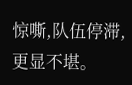惊嘶,队伍停滞,更显不堪。